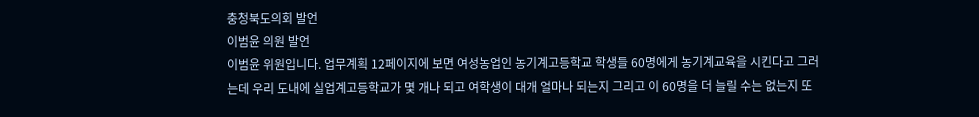충청북도의회 발언
이범윤 의원 발언
이범윤 위원입니다. 업무계획 12페이지에 보면 여성농업인 농기계고등학교 학생들 60명에게 농기계교육을 시킨다고 그러는데 우리 도내에 실업계고등학교가 몇 개나 되고 여학생이 대개 얼마나 되는지 그리고 이 60명을 더 늘릴 수는 없는지 또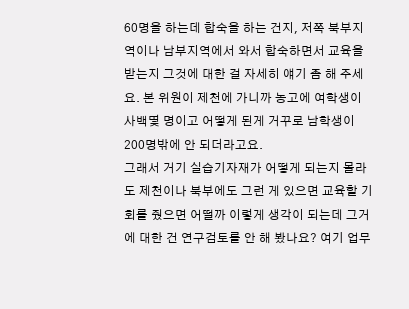60명을 하는데 합숙을 하는 건지, 저쪽 북부지역이나 남부지역에서 와서 합숙하면서 교육을 받는지 그것에 대한 걸 자세히 얘기 좀 해 주세요. 본 위원이 제천에 가니까 농고에 여학생이 사백몇 명이고 어떻게 된게 거꾸로 남학생이 200명밖에 안 되더라고요.
그래서 거기 실습기자재가 어떻게 되는지 몰라도 제천이나 북부에도 그런 게 있으면 교육할 기회를 줬으면 어떨까 이렇게 생각이 되는데 그거에 대한 건 연구검토를 안 해 봤나요? 여기 업무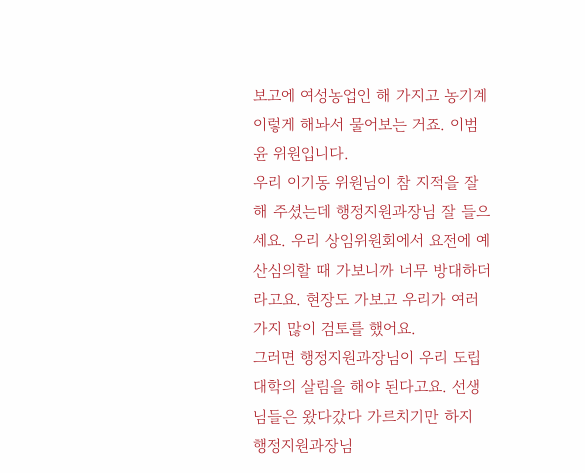보고에 여성농업인 해 가지고 농기계 이렇게 해놔서 물어보는 거죠. 이범윤 위원입니다.
우리 이기동 위원님이 참 지적을 잘 해 주셨는데 행정지원과장님 잘 들으세요. 우리 상임위원회에서 요전에 예산심의할 때 가보니까 너무 방대하더라고요. 현장도 가보고 우리가 여러 가지 많이 검토를 했어요.
그러면 행정지원과장님이 우리 도립대학의 살림을 해야 된다고요. 선생님들은 왔다갔다 가르치기만 하지 행정지원과장님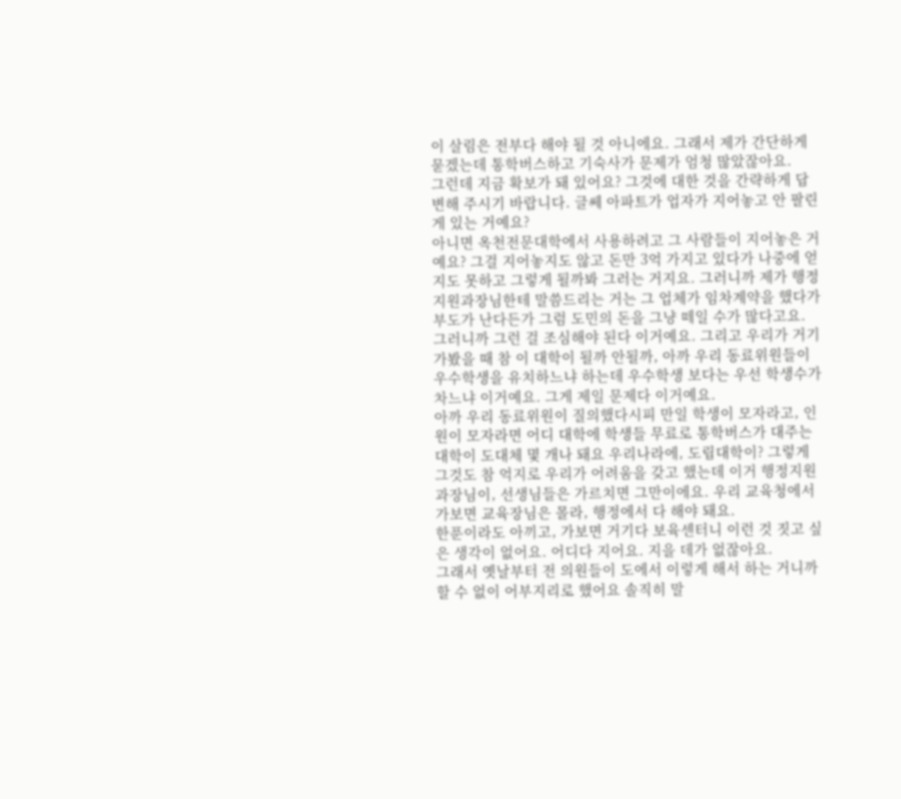이 살림은 전부다 해야 될 것 아니에요. 그래서 제가 간단하게 묻겠는데 통학버스하고 기숙사가 문제가 엄청 많았잖아요.
그런데 지금 확보가 돼 있어요? 그것에 대한 것을 간략하게 답변해 주시기 바랍니다. 글쎄 아파트가 업자가 지어놓고 안 팔린 게 있는 거예요?
아니면 옥천전문대학에서 사용하려고 그 사람들이 지어놓은 거예요? 그걸 지어놓지도 않고 돈만 3억 가지고 있다가 나중에 얻지도 못하고 그렇게 될까봐 그러는 거지요. 그러니까 제가 행정지원과장님한테 말씀드리는 거는 그 업체가 임차계약을 했다가 부도가 난다든가 그럼 도민의 돈을 그냥 떼일 수가 많다고요.
그러니까 그런 걸 조심해야 된다 이거예요. 그리고 우리가 거기 가봤을 때 참 이 대학이 될까 안될까, 아까 우리 동료위원들이 우수학생을 유치하느냐 하는데 우수학생 보다는 우선 학생수가 차느냐 이거예요. 그게 제일 문제다 이거예요.
아까 우리 동료위원이 질의했다시피 만일 학생이 모자라고, 인원이 모자라면 어디 대학에 학생들 무료로 통학버스가 대주는 대학이 도대체 몇 개나 돼요 우리나라에, 도립대학이? 그렇게 그것도 참 억지로 우리가 어려움을 갖고 했는데 이거 행정지원과장님이, 선생님들은 가르치면 그만이에요. 우리 교육청에서 가보면 교육장님은 몰라, 행정에서 다 해야 돼요.
한푼이라도 아끼고, 가보면 거기다 보육센터니 이런 것 짓고 싶은 생각이 없어요. 어디다 지어요. 지을 데가 없잖아요.
그래서 옛날부터 전 의원들이 도에서 이렇게 해서 하는 거니까 할 수 없이 어부지리로 했어요 솔직히 말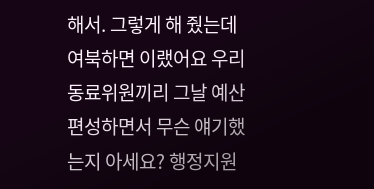해서. 그렇게 해 줬는데 여북하면 이랬어요 우리 동료위원끼리 그날 예산편성하면서 무슨 얘기했는지 아세요? 행정지원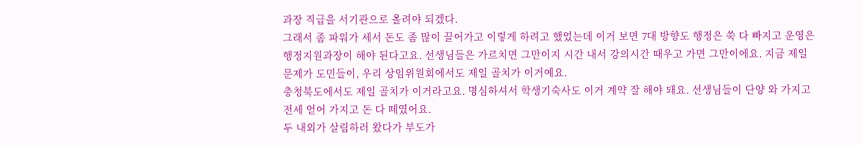과장 직급을 서기관으로 올려야 되겠다.
그래서 좀 파워가 세서 돈도 좀 많이 끌어가고 이렇게 하려고 했었는데 이거 보면 7대 방향도 행정은 쑥 다 빠지고 운영은 행정지원과장이 해야 된다고요. 선생님들은 가르치면 그만이지 시간 내서 강의시간 때우고 가면 그만이에요. 지금 제일 문제가 도민들이, 우리 상임위원회에서도 제일 골치가 이거예요.
충청북도에서도 제일 골치가 이거라고요. 명심하셔서 학생기숙사도 이거 계약 잘 해야 돼요. 선생님들이 단양 와 가지고 전세 얻어 가지고 돈 다 떼였어요.
두 내외가 살림하러 왔다가 부도가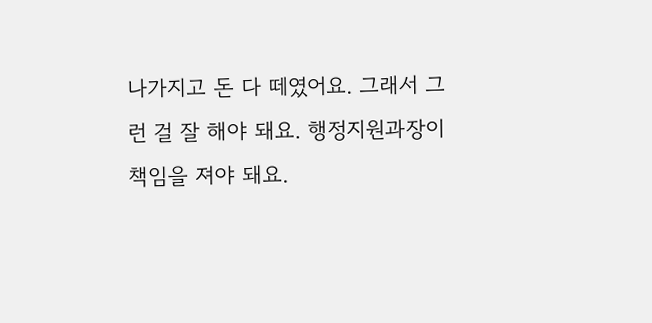나가지고 돈 다 떼였어요. 그래서 그런 걸 잘 해야 돼요. 행정지원과장이 책임을 져야 돼요.